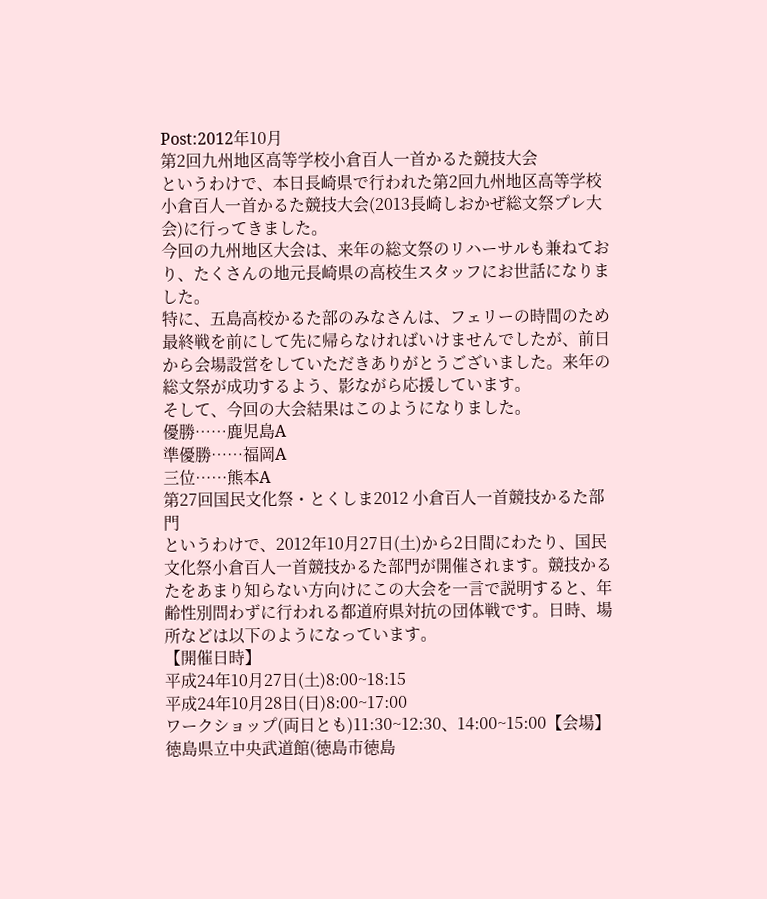Post:2012年10月
第2回九州地区高等学校小倉百人一首かるた競技大会
というわけで、本日長崎県で行われた第2回九州地区高等学校小倉百人一首かるた競技大会(2013長崎しおかぜ総文祭プレ大会)に行ってきました。
今回の九州地区大会は、来年の総文祭のリハーサルも兼ねており、たくさんの地元長崎県の高校生スタッフにお世話になりました。
特に、五島高校かるた部のみなさんは、フェリーの時間のため最終戦を前にして先に帰らなければいけませんでしたが、前日から会場設営をしていただきありがとうございました。来年の総文祭が成功するよう、影ながら応援しています。
そして、今回の大会結果はこのようになりました。
優勝……鹿児島A
準優勝……福岡A
三位……熊本A
第27回国民文化祭・とくしま2012 小倉百人一首競技かるた部門
というわけで、2012年10月27日(土)から2日間にわたり、国民文化祭小倉百人一首競技かるた部門が開催されます。競技かるたをあまり知らない方向けにこの大会を一言で説明すると、年齢性別問わずに行われる都道府県対抗の団体戦です。日時、場所などは以下のようになっています。
【開催日時】
平成24年10月27日(土)8:00~18:15
平成24年10月28日(日)8:00~17:00
ワークショップ(両日とも)11:30~12:30、14:00~15:00【会場】
徳島県立中央武道館(徳島市徳島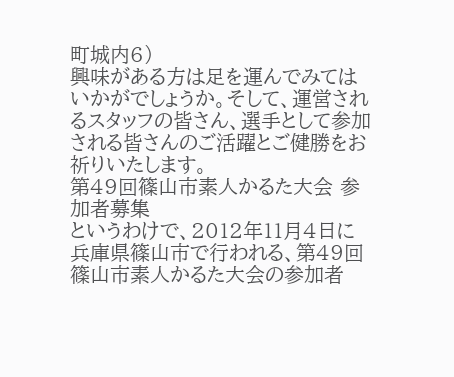町城内6)
興味がある方は足を運んでみてはいかがでしょうか。そして、運営されるスタッフの皆さん、選手として参加される皆さんのご活躍とご健勝をお祈りいたします。
第49回篠山市素人かるた大会 参加者募集
というわけで、2012年11月4日に兵庫県篠山市で行われる、第49回篠山市素人かるた大会の参加者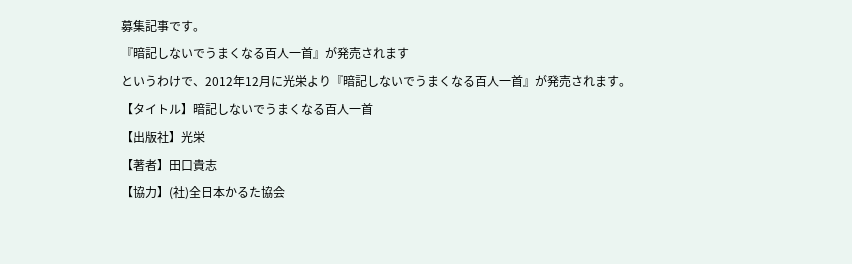募集記事です。
『暗記しないでうまくなる百人一首』が発売されます
というわけで、2012年12月に光栄より『暗記しないでうまくなる百人一首』が発売されます。
【タイトル】暗記しないでうまくなる百人一首
【出版社】光栄
【著者】田口貴志
【協力】(社)全日本かるた協会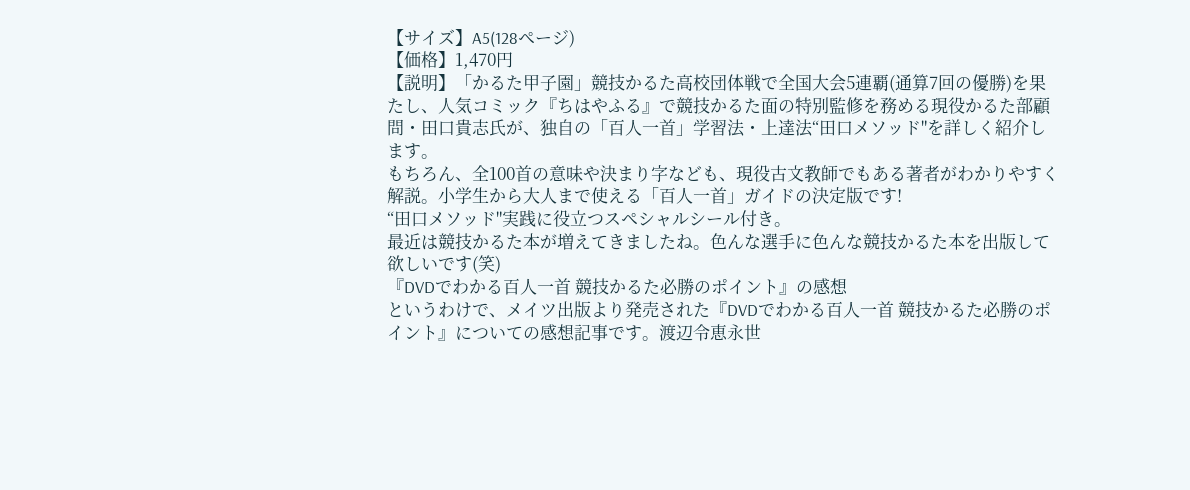【サイズ】A5(128ページ)
【価格】1,470円
【説明】「かるた甲子園」競技かるた高校団体戦で全国大会5連覇(通算7回の優勝)を果たし、人気コミック『ちはやふる』で競技かるた面の特別監修を務める現役かるた部顧問・田口貴志氏が、独自の「百人一首」学習法・上達法“田口メソッド"を詳しく紹介します。
もちろん、全100首の意味や決まり字なども、現役古文教師でもある著者がわかりやすく解説。小学生から大人まで使える「百人一首」ガイドの決定版です!
“田口メソッド"実践に役立つスペシャルシール付き。
最近は競技かるた本が増えてきましたね。色んな選手に色んな競技かるた本を出版して欲しいです(笑)
『DVDでわかる百人一首 競技かるた必勝のポイント』の感想
というわけで、メイツ出版より発売された『DVDでわかる百人一首 競技かるた必勝のポイント』についての感想記事です。渡辺令恵永世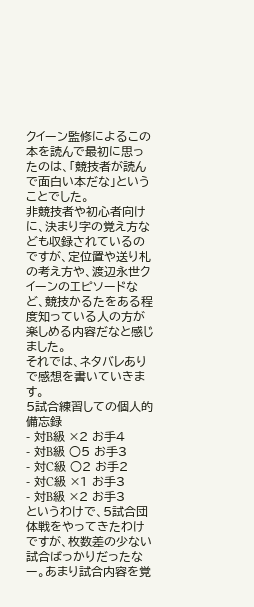クイーン監修によるこの本を読んで最初に思ったのは、「競技者が読んで面白い本だな」ということでした。
非競技者や初心者向けに、決まり字の覚え方なども収録されているのですが、定位置や送り札の考え方や、渡辺永世クイーンのエピソードなど、競技かるたをある程度知っている人の方が楽しめる内容だなと感じました。
それでは、ネタバレありで感想を書いていきます。
5試合練習しての個人的備忘録
- 対B級 ×2 お手4
- 対B級 ○5 お手3
- 対C級 ○2 お手2
- 対C級 ×1 お手3
- 対B級 ×2 お手3
というわけで、5試合団体戦をやってきたわけですが、枚数差の少ない試合ばっかりだったなー。あまり試合内容を覚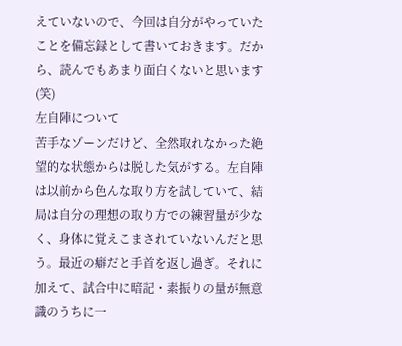えていないので、今回は自分がやっていたことを備忘録として書いておきます。だから、読んでもあまり面白くないと思います(笑)
左自陣について
苦手なゾーンだけど、全然取れなかった絶望的な状態からは脱した気がする。左自陣は以前から色んな取り方を試していて、結局は自分の理想の取り方での練習量が少なく、身体に覚えこまされていないんだと思う。最近の癖だと手首を返し過ぎ。それに加えて、試合中に暗記・素振りの量が無意識のうちに一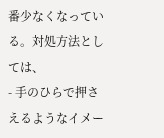番少なくなっている。対処方法としては、
- 手のひらで押さえるようなイメー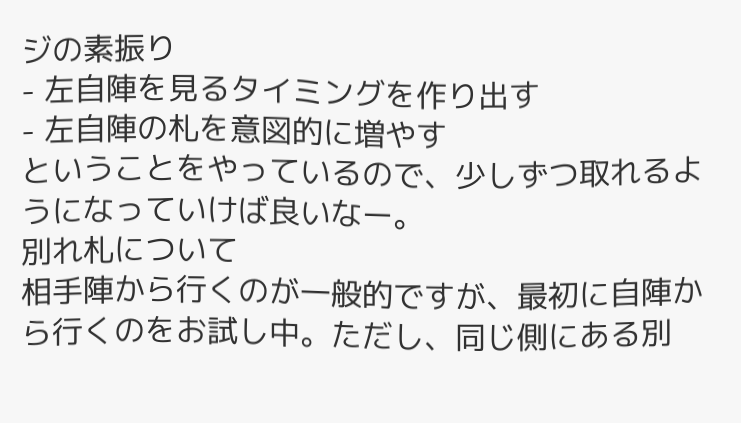ジの素振り
- 左自陣を見るタイミングを作り出す
- 左自陣の札を意図的に増やす
ということをやっているので、少しずつ取れるようになっていけば良いなー。
別れ札について
相手陣から行くのが一般的ですが、最初に自陣から行くのをお試し中。ただし、同じ側にある別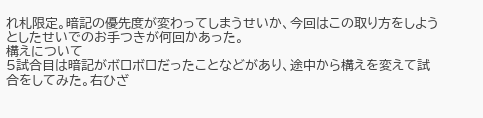れ札限定。暗記の優先度が変わってしまうせいか、今回はこの取り方をしようとしたせいでのお手つきが何回かあった。
構えについて
5試合目は暗記がボロボロだったことなどがあり、途中から構えを変えて試合をしてみた。右ひざ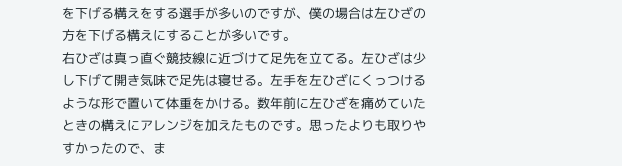を下げる構えをする選手が多いのですが、僕の場合は左ひざの方を下げる構えにすることが多いです。
右ひざは真っ直ぐ競技線に近づけて足先を立てる。左ひざは少し下げて開き気味で足先は寝せる。左手を左ひざにくっつけるような形で置いて体重をかける。数年前に左ひざを痛めていたときの構えにアレンジを加えたものです。思ったよりも取りやすかったので、ま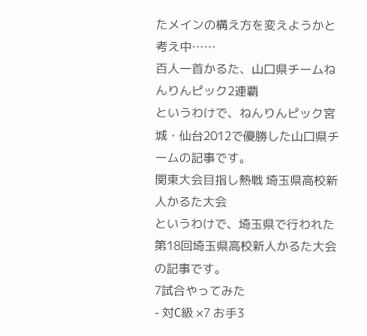たメインの構え方を変えようかと考え中……
百人一首かるた、山口県チームねんりんピック2連覇
というわけで、ねんりんピック宮城・仙台2012で優勝した山口県チームの記事です。
関東大会目指し熱戦 埼玉県高校新人かるた大会
というわけで、埼玉県で行われた第18回埼玉県高校新人かるた大会の記事です。
7試合やってみた
- 対C級 ×7 お手3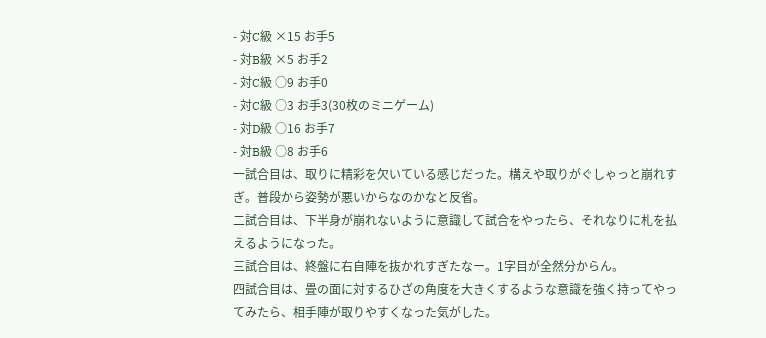- 対C級 ×15 お手5
- 対B級 ×5 お手2
- 対C級 ○9 お手0
- 対C級 ○3 お手3(30枚のミニゲーム)
- 対D級 ○16 お手7
- 対B級 ○8 お手6
一試合目は、取りに精彩を欠いている感じだった。構えや取りがぐしゃっと崩れすぎ。普段から姿勢が悪いからなのかなと反省。
二試合目は、下半身が崩れないように意識して試合をやったら、それなりに札を払えるようになった。
三試合目は、終盤に右自陣を抜かれすぎたなー。1字目が全然分からん。
四試合目は、畳の面に対するひざの角度を大きくするような意識を強く持ってやってみたら、相手陣が取りやすくなった気がした。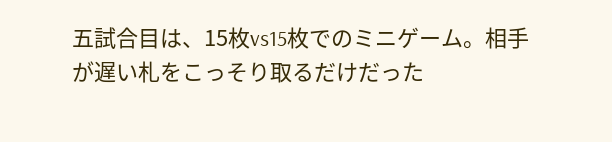五試合目は、15枚vs15枚でのミニゲーム。相手が遅い札をこっそり取るだけだった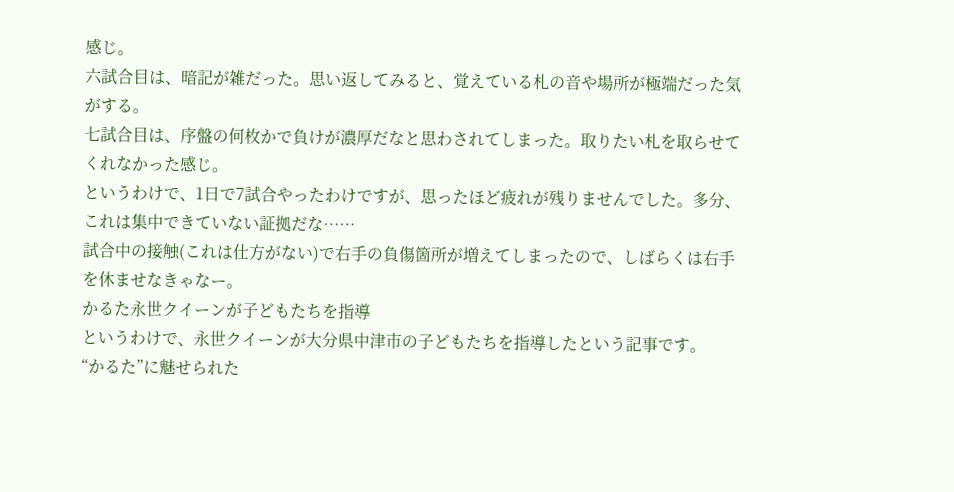感じ。
六試合目は、暗記が雑だった。思い返してみると、覚えている札の音や場所が極端だった気がする。
七試合目は、序盤の何枚かで負けが濃厚だなと思わされてしまった。取りたい札を取らせてくれなかった感じ。
というわけで、1日で7試合やったわけですが、思ったほど疲れが残りませんでした。多分、これは集中できていない証拠だな……
試合中の接触(これは仕方がない)で右手の負傷箇所が増えてしまったので、しばらくは右手を休ませなきゃなー。
かるた永世クイーンが子どもたちを指導
というわけで、永世クイーンが大分県中津市の子どもたちを指導したという記事です。
“かるた”に魅せられた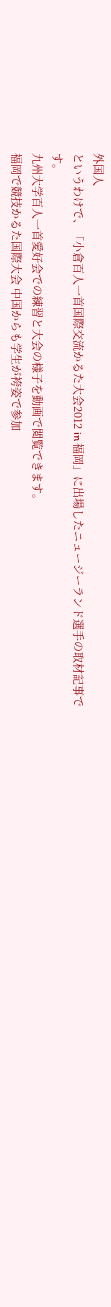外国人
というわけで、「小倉百人一首国際交流かるた大会2012 in 福岡」に出場したニュージーランド選手の取材記事です。
九州大学百人一首愛好会での練習と大会の様子を動画で閲覧できます。
福岡で競技かるた国際大会 中国からも学生が袴姿で参加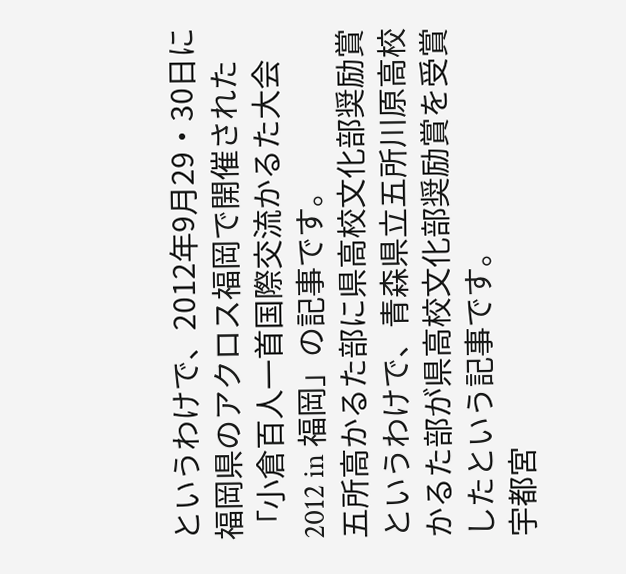というわけで、2012年9月29・30日に福岡県のアクロス福岡で開催された「小倉百人一首国際交流かるた大会2012 in 福岡」の記事です。
五所高かるた部に県高校文化部奨励賞
というわけで、青森県立五所川原高校かるた部が県高校文化部奨励賞を受賞したという記事です。
宇都宮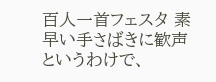百人一首フェスタ 素早い手さばきに歓声
というわけで、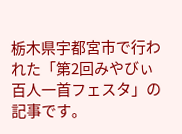栃木県宇都宮市で行われた「第2回みやびぃ百人一首フェスタ」の記事です。